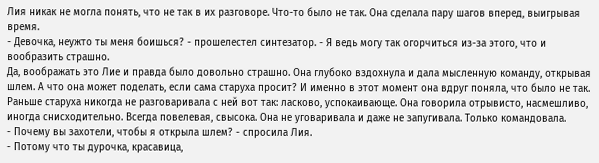Лия никак не могла понять, что не так в их разговоре. Что-то было не так. Она сделала пару шагов вперед, выигрывая время.
- Девочка, неужто ты меня боишься? - прошелестел синтезатор. - Я ведь могу так огорчиться из-за этого, что и вообразить страшно.
Да, воображать это Лие и правда было довольно страшно. Она глубоко вздохнула и дала мысленную команду, открывая шлем. А что она может поделать, если сама старуха просит? И именно в этот момент она вдруг поняла, что было не так. Раньше старуха никогда не разговаривала с ней вот так: ласково, успокаивающе. Она говорила отрывисто, насмешливо, иногда снисходительно. Всегда повелевая, свысока. Она не уговаривала и даже не запугивала. Только командовала.
- Почему вы захотели, чтобы я открыла шлем? - спросила Лия.
- Потому что ты дурочка, красавица,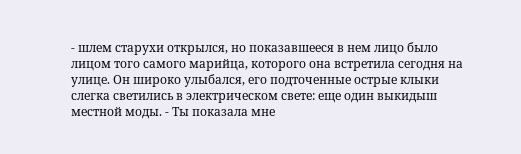- шлем старухи открылся, но показавшееся в нем лицо было лицом того самого марийца, которого она встретила сегодня на улице. Он широко улыбался, его подточенные острые клыки слегка светились в электрическом свете: еще один выкидыш местной моды. - Ты показала мне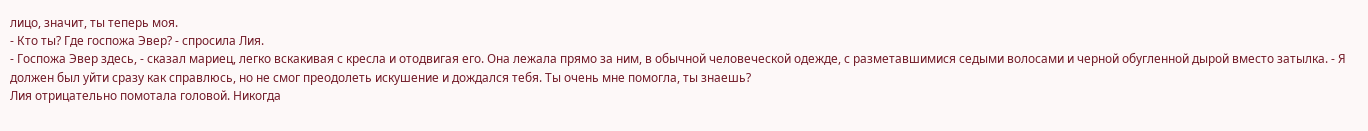лицо, значит, ты теперь моя.
- Кто ты? Где госпожа Эвер? - спросила Лия.
- Госпожа Эвер здесь, - сказал мариец, легко вскакивая с кресла и отодвигая его. Она лежала прямо за ним, в обычной человеческой одежде, с разметавшимися седыми волосами и черной обугленной дырой вместо затылка. - Я должен был уйти сразу как справлюсь, но не смог преодолеть искушение и дождался тебя. Ты очень мне помогла, ты знаешь?
Лия отрицательно помотала головой. Никогда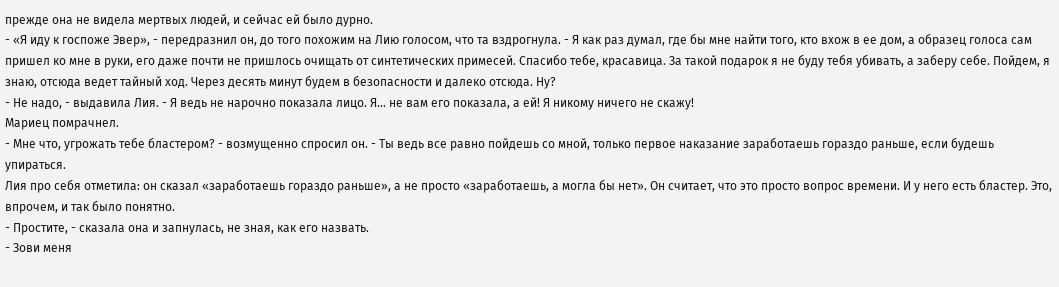прежде она не видела мертвых людей, и сейчас ей было дурно.
- «Я иду к госпоже Эвер», - передразнил он, до того похожим на Лию голосом, что та вздрогнула. - Я как раз думал, где бы мне найти того, кто вхож в ее дом, а образец голоса сам пришел ко мне в руки, его даже почти не пришлось очищать от синтетических примесей. Спасибо тебе, красавица. За такой подарок я не буду тебя убивать, а заберу себе. Пойдем, я знаю, отсюда ведет тайный ход. Через десять минут будем в безопасности и далеко отсюда. Ну?
- Не надо, - выдавила Лия. - Я ведь не нарочно показала лицо. Я... не вам его показала, а ей! Я никому ничего не скажу!
Мариец помрачнел.
- Мне что, угрожать тебе бластером? - возмущенно спросил он. - Ты ведь все равно пойдешь со мной, только первое наказание заработаешь гораздо раньше, если будешь упираться.
Лия про себя отметила: он сказал «заработаешь гораздо раньше», а не просто «заработаешь, а могла бы нет». Он считает, что это просто вопрос времени. И у него есть бластер. Это, впрочем, и так было понятно.
- Простите, - сказала она и запнулась, не зная, как его назвать.
- Зови меня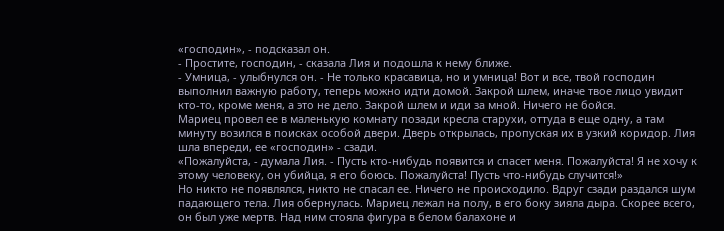«господин», - подсказал он.
- Простите, господин, - сказала Лия и подошла к нему ближе.
- Умница, - улыбнулся он. - Не только красавица, но и умница! Вот и все, твой господин выполнил важную работу, теперь можно идти домой. Закрой шлем, иначе твое лицо увидит кто-то, кроме меня, а это не дело. Закрой шлем и иди за мной. Ничего не бойся.
Мариец провел ее в маленькую комнату позади кресла старухи, оттуда в еще одну, а там минуту возился в поисках особой двери. Дверь открылась, пропуская их в узкий коридор. Лия шла впереди, ее «господин» - сзади.
«Пожалуйста, - думала Лия. - Пусть кто-нибудь появится и спасет меня. Пожалуйста! Я не хочу к этому человеку, он убийца, я его боюсь. Пожалуйста! Пусть что-нибудь случится!»
Но никто не появлялся, никто не спасал ее. Ничего не происходило. Вдруг сзади раздался шум падающего тела. Лия обернулась. Мариец лежал на полу, в его боку зияла дыра. Скорее всего, он был уже мертв. Над ним стояла фигура в белом балахоне и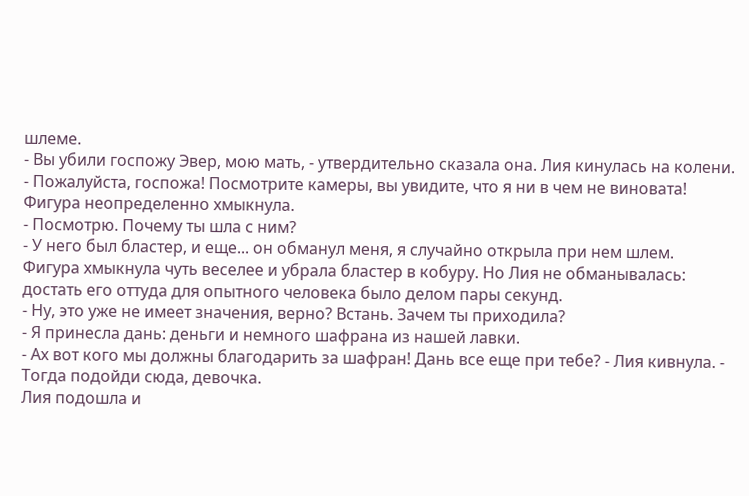шлеме.
- Вы убили госпожу Эвер, мою мать, - утвердительно сказала она. Лия кинулась на колени.
- Пожалуйста, госпожа! Посмотрите камеры, вы увидите, что я ни в чем не виновата!
Фигура неопределенно хмыкнула.
- Посмотрю. Почему ты шла с ним?
- У него был бластер, и еще... он обманул меня, я случайно открыла при нем шлем.
Фигура хмыкнула чуть веселее и убрала бластер в кобуру. Но Лия не обманывалась: достать его оттуда для опытного человека было делом пары секунд.
- Ну, это уже не имеет значения, верно? Встань. Зачем ты приходила?
- Я принесла дань: деньги и немного шафрана из нашей лавки.
- Ах вот кого мы должны благодарить за шафран! Дань все еще при тебе? - Лия кивнула. - Тогда подойди сюда, девочка.
Лия подошла и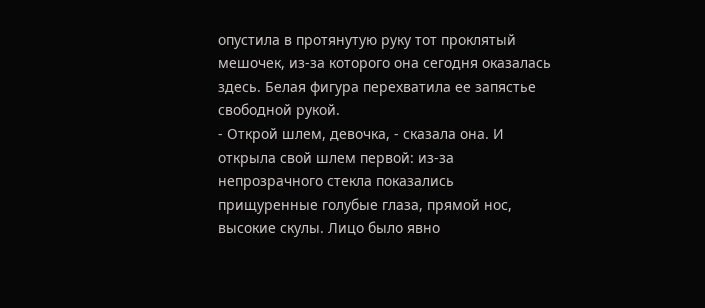опустила в протянутую руку тот проклятый мешочек, из-за которого она сегодня оказалась здесь. Белая фигура перехватила ее запястье свободной рукой.
- Открой шлем, девочка, - сказала она. И открыла свой шлем первой: из-за непрозрачного стекла показались прищуренные голубые глаза, прямой нос, высокие скулы. Лицо было явно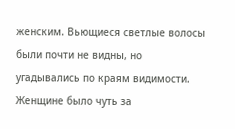женским. Вьющиеся светлые волосы были почти не видны, но угадывались по краям видимости. Женщине было чуть за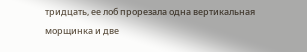тридцать, ее лоб прорезала одна вертикальная морщинка и две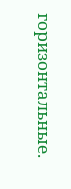горизонтальные.